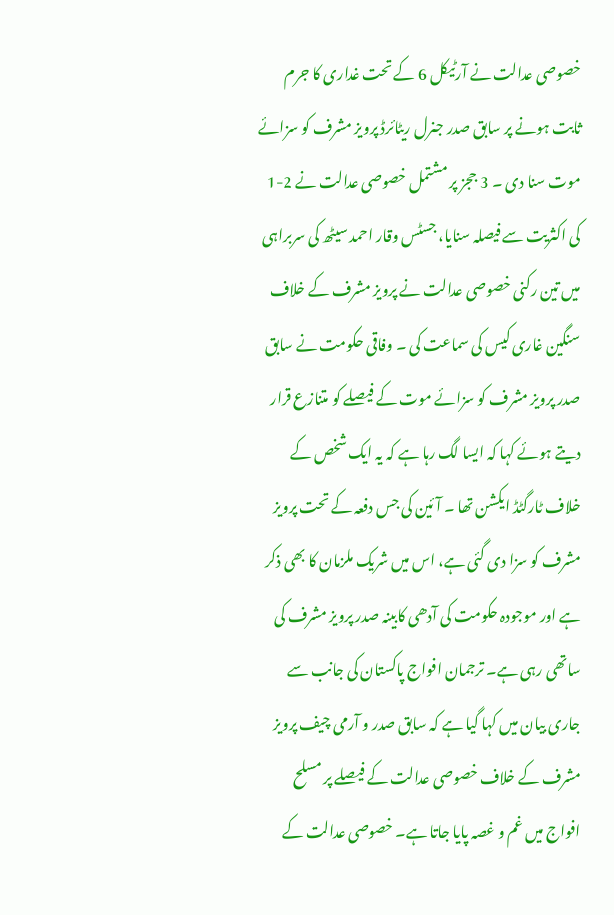خصوصی عدالت نے آرٹیکل 6 کے تحت غداری کا جرم ثابت ہونے پر سابق صدر جنرل ریٹائرڈ پرویز مشرف کو سزائے موت سنا دی ۔ 3 ججز پر مشتمل خصوصی عدالت نے 2-1 کی اکثریت سے فیصلہ سنایا، جسٹس وقار احمد سیٹھ کی سربراہی میں تین رکنی خصوصی عدالت نے پرویز مشرف کے خلاف سنگین غاری کیس کی سماعت کی ۔ وفاقی حکومت نے سابق صدر پرویز مشرف کو سزائے موت کے فیصلے کو متنازع قرار دیتے ہوئے کہا کہ ایسا لگ رہا ہے کہ یہ ایک شخص کے خلاف ٹارگٹڈ ایکشن تھا ۔ آئین کی جس دفعہ کے تحت پرویز مشرف کو سزا دی گئی ہے، اس میں شریک ملزمان کا بھی ذکر ہے اور موجودہ حکومت کی آدھی کابینہ صدر پرویز مشرف کی ساتھی رہی ہے۔ ترجمان افواج پاکستان کی جانب سے جاری بیان میں کہا گیا ہے کہ سابق صدر و آرمی چیف پرویز مشرف کے خلاف خصوصی عدالت کے فیصلے پر مسلح افواج میں غم و غصہ پایا جاتا ہے۔ خصوصی عدالت کے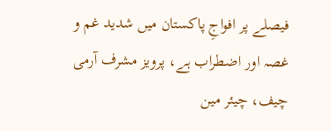فیصلے پر افواجِ پاکستان میں شدید غم و غصہ اور اضطراب ہے، پرویز مشرف آرمی چیف، چیئر مین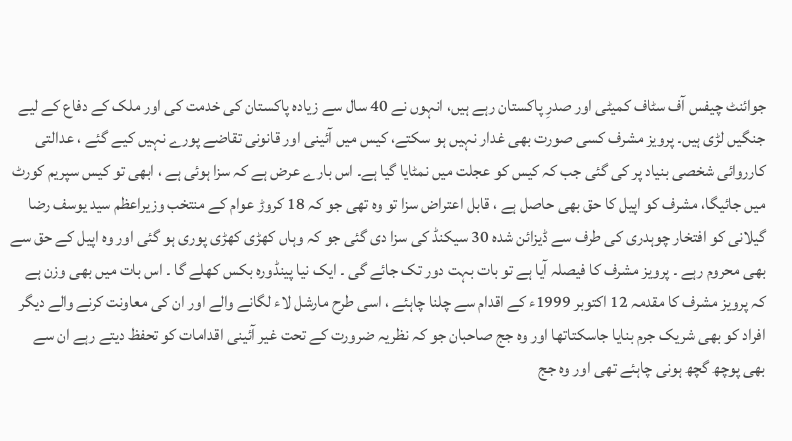جوائنٹ چیفس آف سٹاف کمیٹی اور صدرِ پاکستان رہے ہیں، انہوں نے 40 سال سے زیادہ پاکستان کی خدمت کی اور ملک کے دفاع کے لیے جنگیں لڑی ہیں۔ پرویز مشرف کسی صورت بھی غدار نہیں ہو سکتے، کیس میں آئینی اور قانونی تقاضے پورے نہیں کیے گئے ، عدالتی کارروائی شخصی بنیاد پر کی گئی جب کہ کیس کو عجلت میں نمٹایا گیا ہے۔ اس بارے عرض ہے کہ سزا ہوئی ہے ، ابھی تو کیس سپریم کورٹ میں جائیگا، مشرف کو اپیل کا حق بھی حاصل ہے ، قابل اعتراض سزا تو وہ تھی جو کہ 18 کروڑ عوام کے منتخب وزیراعظم سید یوسف رضا گیلانی کو افتخار چوہدری کی طرف سے ڈیزائن شدہ 30 سیکنڈ کی سزا دی گئی جو کہ وہاں کھڑی کھڑی پوری ہو گئی اور وہ اپیل کے حق سے بھی محروم رہے ۔ پرویز مشرف کا فیصلہ آیا ہے تو بات بہت دور تک جائے گی ۔ ایک نیا پینڈورہ بکس کھلے گا ۔ اس بات میں بھی وزن ہے کہ پرویز مشرف کا مقدمہ 12 اکتوبر 1999ء کے اقدام سے چلنا چاہئے ، اسی طرح مارشل لاء لگانے والے اور ان کی معاونت کرنے والے دیگر افراد کو بھی شریک جرم بنایا جاسکتاتھا اور وہ جج صاحبان جو کہ نظریہ ضرورت کے تحت غیر آئینی اقدامات کو تحفظ دیتے رہے ان سے بھی پوچھ گچھ ہونی چاہئے تھی اور وہ جج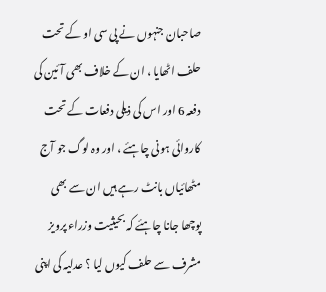صاحبان جنہوں نے پی سی او کے تحت حلف اٹھایا ، ان کے خلاف بھی آئین کی دفعہ 6 اور اس کی ذیلی دفعات کے تحت کاروائی ہونی چاہئے ، اور وہ لوگ جو آج مٹھائیاں بانٹ رہے ہیں ان سے بھی پوچھا جانا چاہئے کہ بحیثیت وزراء پرویز مشرف سے حلف کیوں لیا ؟ عدلیہ کی اپنی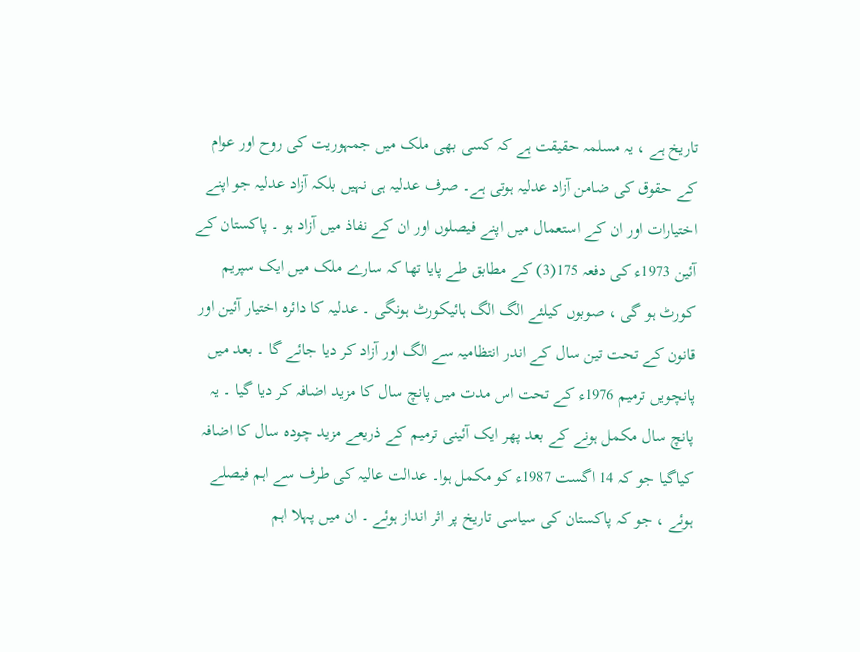تاریخ ہے ، یہ مسلمہ حقیقت ہے کہ کسی بھی ملک میں جمہوریت کی روح اور عوام کے حقوق کی ضامن آزاد عدلیہ ہوتی ہے۔ صرف عدلیہ ہی نہیں بلکہ آزاد عدلیہ جو اپنے اختیارات اور ان کے استعمال میں اپنے فیصلوں اور ان کے نفاذ میں آزاد ہو ۔ پاکستان کے آئین 1973ء کی دفعہ 175(3) کے مطابق طے پایا تھا کہ سارے ملک میں ایک سپریم کورٹ ہو گی ، صوبوں کیلئے الگ الگ ہائیکورٹ ہونگی ۔ عدلیہ کا دائرہ اختیار آئین اور قانون کے تحت تین سال کے اندر انتظامیہ سے الگ اور آزاد کر دیا جائے گا ۔ بعد میں پانچویں ترمیم 1976ء کے تحت اس مدت میں پانچ سال کا مزید اضافہ کر دیا گیا ۔ یہ پانچ سال مکمل ہونے کے بعد پھر ایک آئینی ترمیم کے ذریعے مزید چودہ سال کا اضافہ کیاگیا جو کہ 14 اگست 1987ء کو مکمل ہوا۔ عدالت عالیہ کی طرف سے اہم فیصلے ہوئے ، جو کہ پاکستان کی سیاسی تاریخ پر اثر انداز ہوئے ۔ ان میں پہلا اہم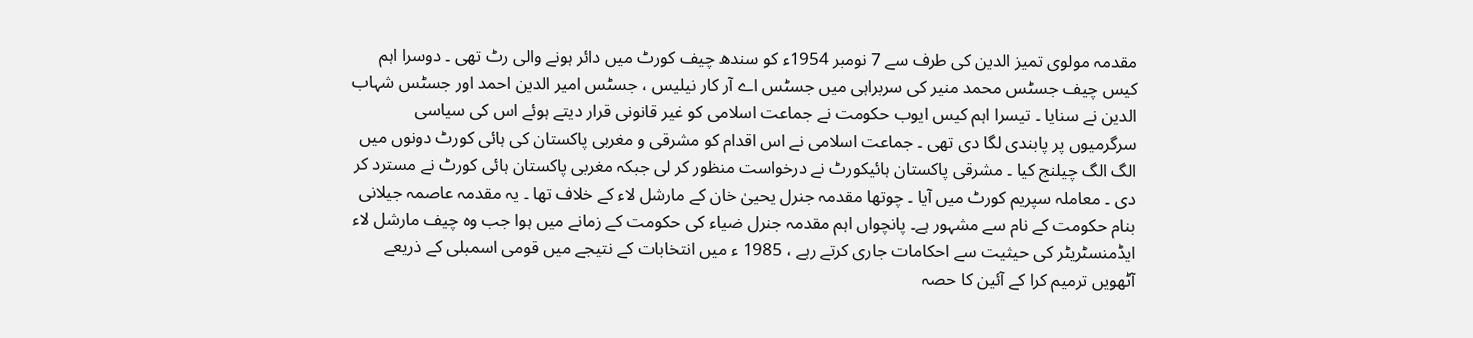مقدمہ مولوی تمیز الدین کی طرف سے 7 نومبر 1954ء کو سندھ چیف کورٹ میں دائر ہونے والی رٹ تھی ۔ دوسرا اہم کیس چیف جسٹس محمد منیر کی سربراہی میں جسٹس اے آر کار نیلیس ، جسٹس امیر الدین احمد اور جسٹس شہاب الدین نے سنایا ۔ تیسرا اہم کیس ایوب حکومت نے جماعت اسلامی کو غیر قانونی قرار دیتے ہوئے اس کی سیاسی سرگرمیوں پر پابندی لگا دی تھی ۔ جماعت اسلامی نے اس اقدام کو مشرقی و مغربی پاکستان کی ہائی کورٹ دونوں میں الگ الگ چیلنج کیا ۔ مشرقی پاکستان ہائیکورٹ نے درخواست منظور کر لی جبکہ مغربی پاکستان ہائی کورٹ نے مسترد کر دی ۔ معاملہ سپریم کورٹ میں آیا ۔ چوتھا مقدمہ جنرل یحییٰ خان کے مارشل لاء کے خلاف تھا ۔ یہ مقدمہ عاصمہ جیلانی بنام حکومت کے نام سے مشہور ہے۔ پانچواں اہم مقدمہ جنرل ضیاء کی حکومت کے زمانے میں ہوا جب وہ چیف مارشل لاء ایڈمنسٹریٹر کی حیثیت سے احکامات جاری کرتے رہے ، 1985 ء میں انتخابات کے نتیجے میں قومی اسمبلی کے ذریعے آٹھویں ترمیم کرا کے آئین کا حصہ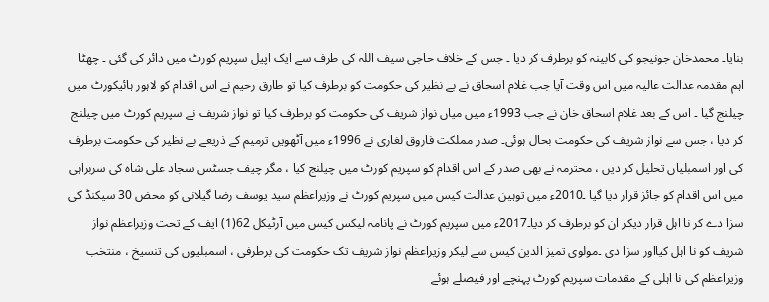بنایا۔ محمدخان جونیجو کی کابینہ کو برطرف کر دیا ۔ جس کے خلاف حاجی سیف اللہ کی طرف سے ایک اپیل سپریم کورٹ میں دائر کی گئی ۔ چھٹا اہم مقدمہ عدالت عالیہ میں اس وقت آیا جب غلام اسحاق نے بے نظیر کی حکومت کو برطرف کیا تو طارق رحیم نے اس اقدام کو لاہور ہائیکورٹ میں چیلنج گیا ۔ اس کے بعد غلام اسحاق خان نے جب 1993ء میں میاں نواز شریف کی حکومت کو برطرف کیا تو نواز شریف نے سپریم کورٹ میں چیلنج کر دیا ، جس سے نواز شریف کی حکومت بحال ہوئی۔ صدر مملکت فاروق لغاری نے 1996ء میں آٹھویں ترمیم کے ذریعے بے نظیر کی حکومت برطرف کی اور اسمبلیاں تحلیل کر دیں ، محترمہ نے بھی صدر کے اس اقدام کو سپریم کورٹ میں چیلنج کیا ، مگر چیف جسٹس سجاد علی شاہ کی سربراہی میں اس اقدام کو جائز قرار دیا گیا ۔2010ء میں توہین عدالت کیس میں سپریم کورٹ نے وزیراعظم سید یوسف رضا گیلانی کو محض 30 سیکنڈ کی سزا دے کر نا اہل قرار دیکر ان کو برطرف کر دیا۔2017ء میں سپریم کورٹ نے پانامہ لیکس کیس میں آرٹیکل 62(1) ایف کے تحت وزیراعظم نواز شریف کو نا اہل کیااور سزا دی ۔مولوی تمیز الدین کیس سے لیکر وزیراعظم نواز شریف تک حکومت کی برطرفی ، اسمبلیوں کی تنسیخ ، منتخب وزیراعظم کی نا اہلی کے مقدمات سپریم کورٹ پہنچے اور فیصلے ہوئے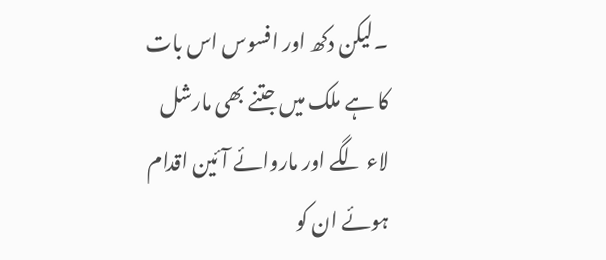۔لیکن دکھ اور افسوس اس بات کا ہے ملک میں جتنے بھی مارشل لاء لگے اور ماروائے آئین اقدام ہوئے ان کو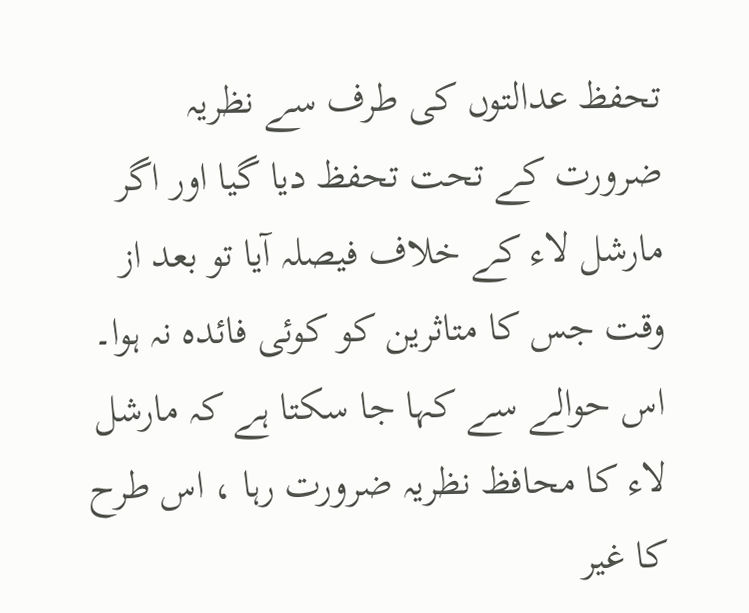تحفظ عدالتوں کی طرف سے نظریہ ضرورت کے تحت تحفظ دیا گیا اور اگر مارشل لاء کے خلاف فیصلہ آیا تو بعد از وقت جس کا متاثرین کو کوئی فائدہ نہ ہوا۔ اس حوالے سے کہا جا سکتا ہے کہ مارشل لاء کا محافظ نظریہ ضرورت رہا ، اس طرح کا غیر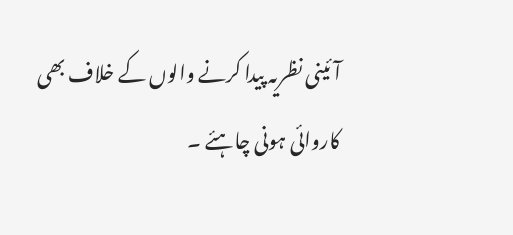آئینی نظریہ پیدا کرنے والوں کے خلاف بھی کاروائی ہونی چاہئے ۔